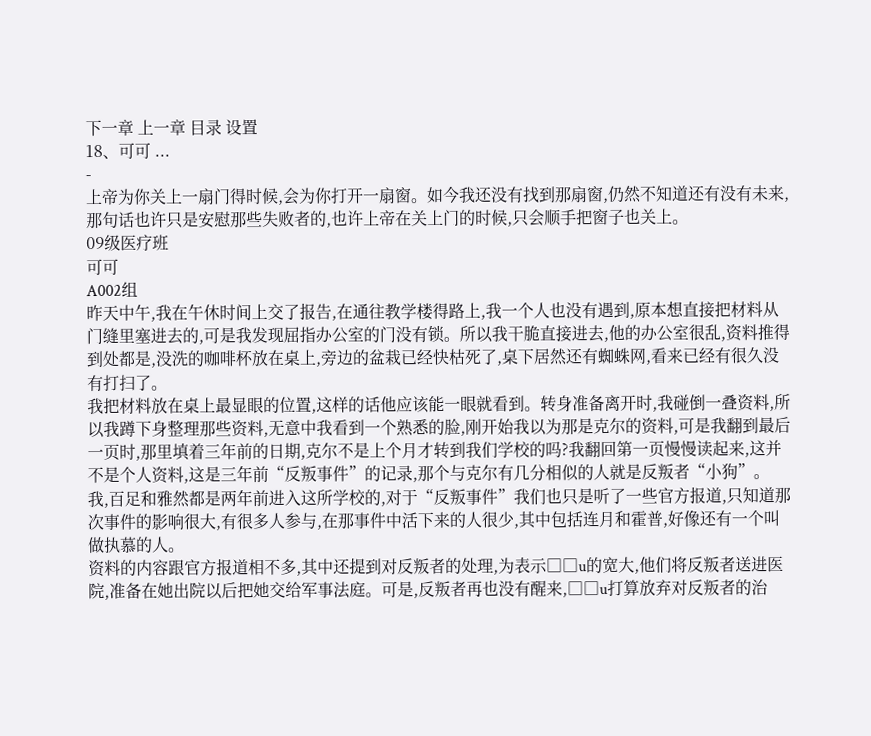下一章 上一章 目录 设置
18、可可 ...
-
上帝为你关上一扇门得时候,会为你打开一扇窗。如今我还没有找到那扇窗,仍然不知道还有没有未来,那句话也许只是安慰那些失败者的,也许上帝在关上门的时候,只会顺手把窗子也关上。
09级医疗班
可可
A002组
昨天中午,我在午休时间上交了报告,在通往教学楼得路上,我一个人也没有遇到,原本想直接把材料从门缝里塞进去的,可是我发现屈指办公室的门没有锁。所以我干脆直接进去,他的办公室很乱,资料推得到处都是,没洗的咖啡杯放在桌上,旁边的盆栽已经快枯死了,桌下居然还有蜘蛛网,看来已经有很久没有打扫了。
我把材料放在桌上最显眼的位置,这样的话他应该能一眼就看到。转身准备离开时,我碰倒一叠资料,所以我蹲下身整理那些资料,无意中我看到一个熟悉的脸,刚开始我以为那是克尔的资料,可是我翻到最后一页时,那里填着三年前的日期,克尔不是上个月才转到我们学校的吗?我翻回第一页慢慢读起来,这并不是个人资料,这是三年前“反叛事件”的记录,那个与克尔有几分相似的人就是反叛者“小狗”。
我,百足和雅然都是两年前进入这所学校的,对于“反叛事件”我们也只是听了一些官方报道,只知道那次事件的影响很大,有很多人参与,在那事件中活下来的人很少,其中包括连月和霍普,好像还有一个叫做执慕的人。
资料的内容跟官方报道相不多,其中还提到对反叛者的处理,为表示□□u的宽大,他们将反叛者送进医院,准备在她出院以后把她交给军事法庭。可是,反叛者再也没有醒来,□□u打算放弃对反叛者的治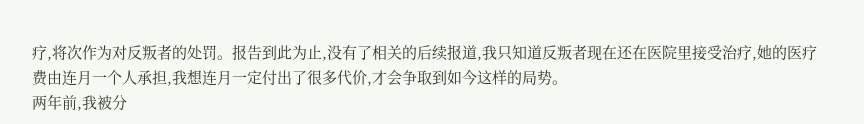疗,将次作为对反叛者的处罚。报告到此为止,没有了相关的后续报道,我只知道反叛者现在还在医院里接受治疗,她的医疗费由连月一个人承担,我想连月一定付出了很多代价,才会争取到如今这样的局势。
两年前,我被分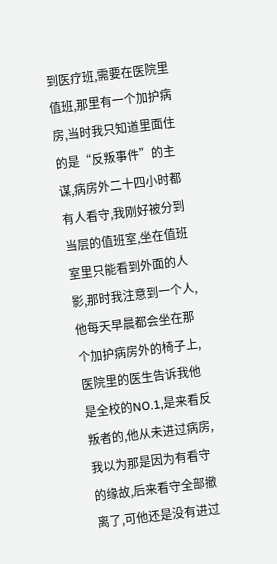到医疗班,需要在医院里值班,那里有一个加护病房,当时我只知道里面住的是“反叛事件”的主谋,病房外二十四小时都有人看守,我刚好被分到当层的值班室,坐在值班室里只能看到外面的人影,那时我注意到一个人,他每天早晨都会坐在那个加护病房外的椅子上,医院里的医生告诉我他是全校的NO.1,是来看反叛者的,他从未进过病房,我以为那是因为有看守的缘故,后来看守全部撤离了,可他还是没有进过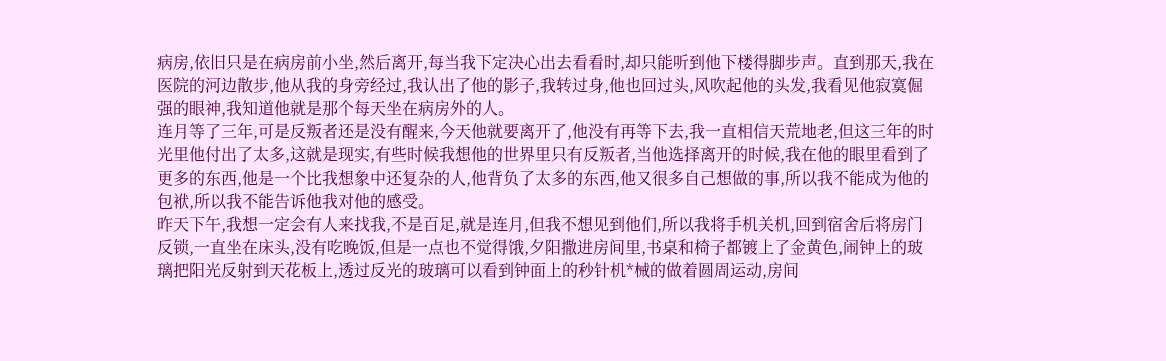病房,依旧只是在病房前小坐,然后离开,每当我下定决心出去看看时,却只能听到他下楼得脚步声。直到那天,我在医院的河边散步,他从我的身旁经过,我认出了他的影子,我转过身,他也回过头,风吹起他的头发,我看见他寂寞倔强的眼神,我知道他就是那个每天坐在病房外的人。
连月等了三年,可是反叛者还是没有醒来,今天他就要离开了,他没有再等下去,我一直相信天荒地老,但这三年的时光里他付出了太多,这就是现实,有些时候我想他的世界里只有反叛者,当他选择离开的时候,我在他的眼里看到了更多的东西,他是一个比我想象中还复杂的人,他背负了太多的东西,他又很多自己想做的事,所以我不能成为他的包袱,所以我不能告诉他我对他的感受。
昨天下午,我想一定会有人来找我,不是百足,就是连月,但我不想见到他们,所以我将手机关机,回到宿舍后将房门反锁,一直坐在床头,没有吃晚饭,但是一点也不觉得饿,夕阳撒进房间里,书桌和椅子都镀上了金黄色,闹钟上的玻璃把阳光反射到天花板上,透过反光的玻璃可以看到钟面上的秒针机*械的做着圆周运动,房间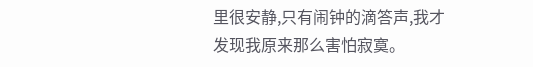里很安静,只有闹钟的滴答声,我才发现我原来那么害怕寂寞。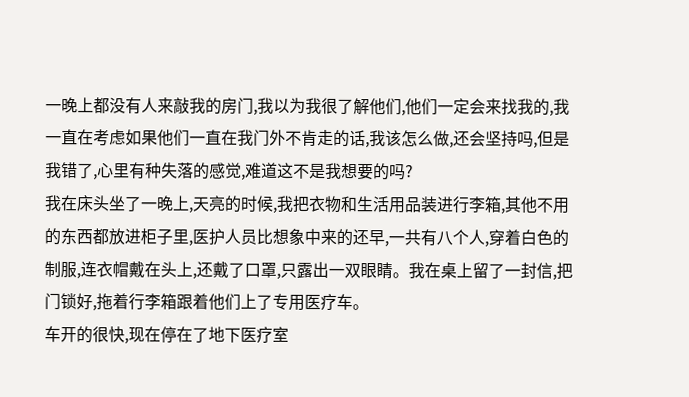一晚上都没有人来敲我的房门,我以为我很了解他们,他们一定会来找我的,我一直在考虑如果他们一直在我门外不肯走的话,我该怎么做,还会坚持吗,但是我错了,心里有种失落的感觉,难道这不是我想要的吗?
我在床头坐了一晚上,天亮的时候,我把衣物和生活用品装进行李箱,其他不用的东西都放进柜子里,医护人员比想象中来的还早,一共有八个人,穿着白色的制服,连衣帽戴在头上,还戴了口罩,只露出一双眼睛。我在桌上留了一封信,把门锁好,拖着行李箱跟着他们上了专用医疗车。
车开的很快,现在停在了地下医疗室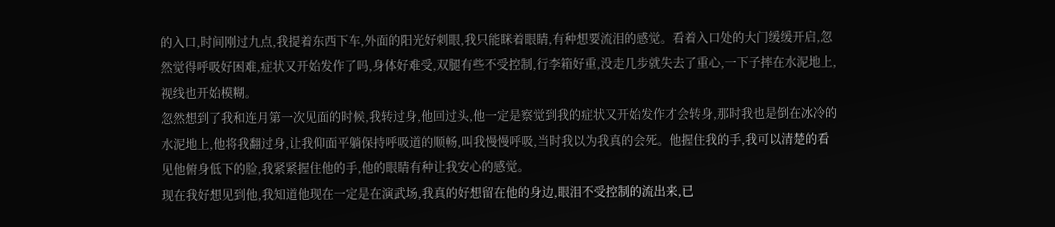的入口,时间刚过九点,我提着东西下车,外面的阳光好刺眼,我只能眯着眼睛,有种想要流泪的感觉。看着入口处的大门缓缓开启,忽然觉得呼吸好困难,症状又开始发作了吗,身体好难受,双腿有些不受控制,行李箱好重,没走几步就失去了重心,一下子摔在水泥地上,视线也开始模糊。
忽然想到了我和连月第一次见面的时候,我转过身,他回过头,他一定是察觉到我的症状又开始发作才会转身,那时我也是倒在冰冷的水泥地上,他将我翻过身,让我仰面平躺保持呼吸道的顺畅,叫我慢慢呼吸,当时我以为我真的会死。他握住我的手,我可以清楚的看见他俯身低下的脸,我紧紧握住他的手,他的眼睛有种让我安心的感觉。
现在我好想见到他,我知道他现在一定是在演武场,我真的好想留在他的身边,眼泪不受控制的流出来,已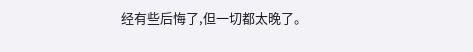经有些后悔了,但一切都太晚了。